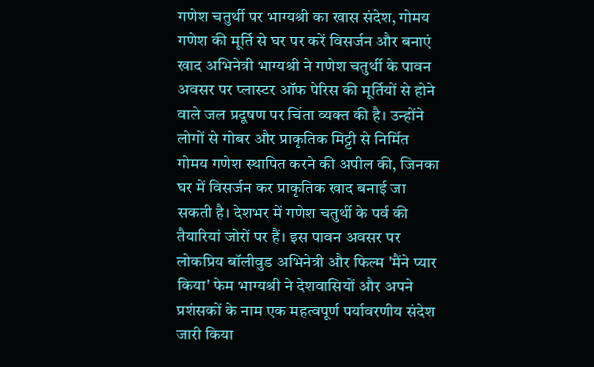गणेश चतुर्थी पर भाग्यश्री का खास संदेश, गोमय गणेश की मूर्ति से घर पर करें विसर्जन और बनाएं खाद अभिनेत्री भाग्यश्री ने गणेश चतुर्थी के पावन अवसर पर प्लास्टर ऑफ पेरिस की मूर्तियों से होने वाले जल प्रदूषण पर चिंता व्यक्त की है। उन्होंने लोगों से गोबर और प्राकृतिक मिट्टी से निर्मित गोमय गणेश स्थापित करने की अपील की, जिनका घर में विसर्जन कर प्राकृतिक खाद बनाई जा सकती है। देशभर में गणेश चतुर्थी के पर्व की तैयारियां जोरों पर हैं। इस पावन अवसर पर लोकप्रिय बॉलीवुड अभिनेत्री और फिल्म 'मैंने प्यार किया' फेम भाग्यश्री ने देशवासियों और अपने प्रशंसकों के नाम एक महत्वपूर्ण पर्यावरणीय संदेश जारी किया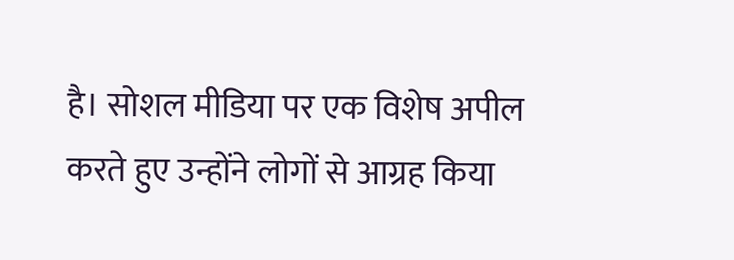है। सोशल मीडिया पर एक विशेष अपील करते हुए उन्होंने लोगों से आग्रह किया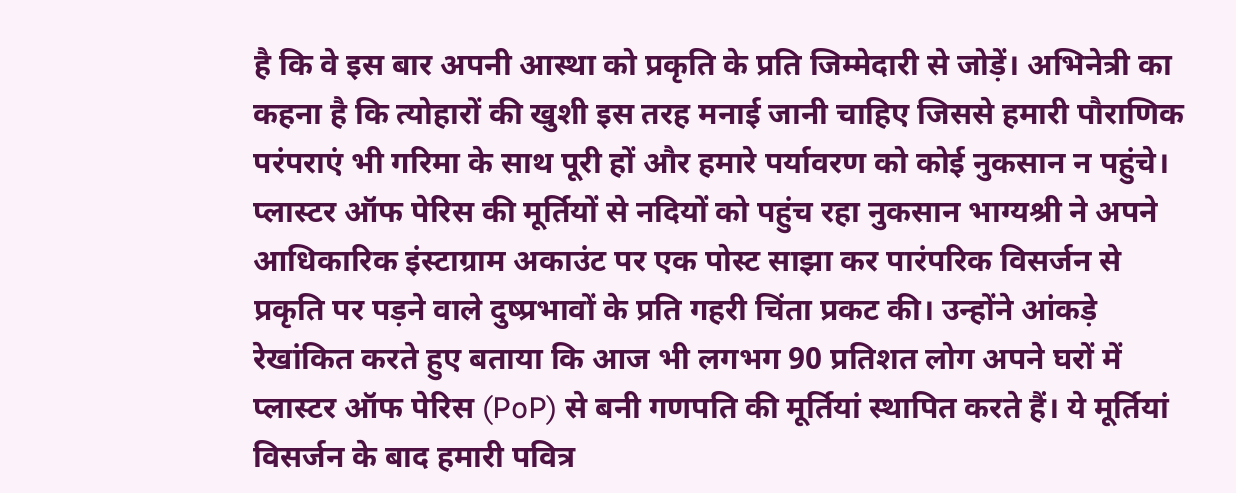है कि वे इस बार अपनी आस्था को प्रकृति के प्रति जिम्मेदारी से जोड़ें। अभिनेत्री का कहना है कि त्योहारों की खुशी इस तरह मनाई जानी चाहिए जिससे हमारी पौराणिक परंपराएं भी गरिमा के साथ पूरी हों और हमारे पर्यावरण को कोई नुकसान न पहुंचे। प्लास्टर ऑफ पेरिस की मूर्तियों से नदियों को पहुंच रहा नुकसान भाग्यश्री ने अपने आधिकारिक इंस्टाग्राम अकाउंट पर एक पोस्ट साझा कर पारंपरिक विसर्जन से प्रकृति पर पड़ने वाले दुष्प्रभावों के प्रति गहरी चिंता प्रकट की। उन्होंने आंकड़े रेखांकित करते हुए बताया कि आज भी लगभग 90 प्रतिशत लोग अपने घरों में प्लास्टर ऑफ पेरिस (PoP) से बनी गणपति की मूर्तियां स्थापित करते हैं। ये मूर्तियां विसर्जन के बाद हमारी पवित्र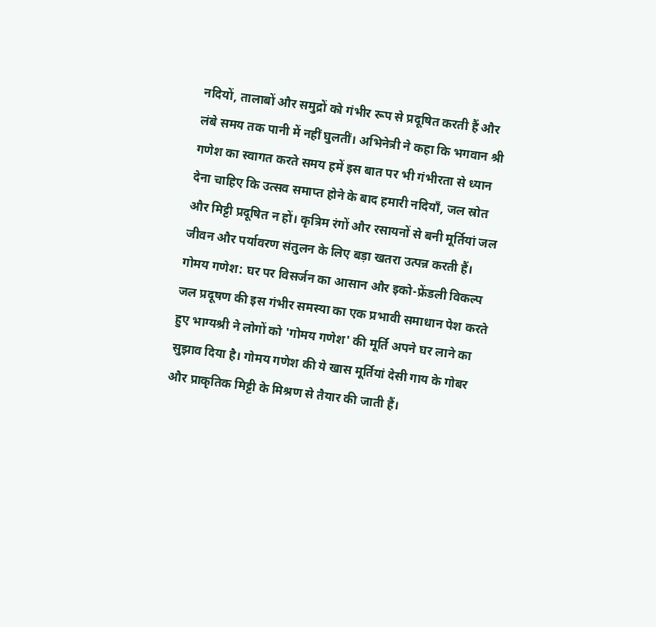नदियों, तालाबों और समुद्रों को गंभीर रूप से प्रदूषित करती हैं और लंबे समय तक पानी में नहीं घुलतीं। अभिनेत्री ने कहा कि भगवान श्री गणेश का स्वागत करते समय हमें इस बात पर भी गंभीरता से ध्यान देना चाहिए कि उत्सव समाप्त होने के बाद हमारी नदियाँ, जल स्रोत और मिट्टी प्रदूषित न हों। कृत्रिम रंगों और रसायनों से बनी मूर्तियां जल जीवन और पर्यावरण संतुलन के लिए बड़ा खतरा उत्पन्न करती हैं। गोमय गणेश: घर पर विसर्जन का आसान और इको-फ्रेंडली विकल्प जल प्रदूषण की इस गंभीर समस्या का एक प्रभावी समाधान पेश करते हुए भाग्यश्री ने लोगों को 'गोमय गणेश' की मूर्ति अपने घर लाने का सुझाव दिया है। गोमय गणेश की ये खास मूर्तियां देसी गाय के गोबर और प्राकृतिक मिट्टी के मिश्रण से तैयार की जाती हैं।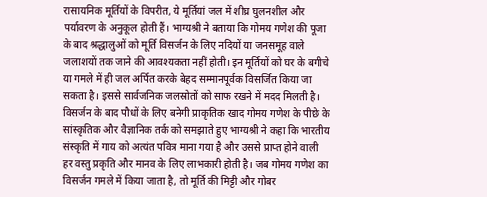रासायनिक मूर्तियों के विपरीत, ये मूर्तियां जल में शीघ्र घुलनशील और पर्यावरण के अनुकूल होती हैं। भाग्यश्री ने बताया कि गोमय गणेश की पूजा के बाद श्रद्धालुओं को मूर्ति विसर्जन के लिए नदियों या जनसमूह वाले जलाशयों तक जाने की आवश्यकता नहीं होती। इन मूर्तियों को घर के बगीचे या गमले में ही जल अर्पित करके बेहद सम्मानपूर्वक विसर्जित किया जा सकता है। इससे सार्वजनिक जलस्रोतों को साफ रखने में मदद मिलती है। विसर्जन के बाद पौधों के लिए बनेगी प्राकृतिक खाद गोमय गणेश के पीछे के सांस्कृतिक और वैज्ञानिक तर्क को समझाते हुए भाग्यश्री ने कहा कि भारतीय संस्कृति में गाय को अत्यंत पवित्र माना गया है और उससे प्राप्त होने वाली हर वस्तु प्रकृति और मानव के लिए लाभकारी होती है। जब गोमय गणेश का विसर्जन गमले में किया जाता है, तो मूर्ति की मिट्टी और गोबर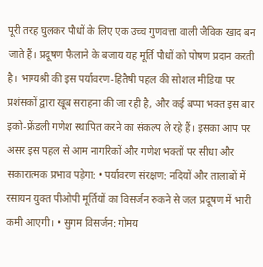पूरी तरह घुलकर पौधों के लिए एक उच्च गुणवत्ता वाली जैविक खाद बन जाते हैं। प्रदूषण फैलाने के बजाय यह मूर्ति पौधों को पोषण प्रदान करती है। भाग्यश्री की इस पर्यावरण-हितैषी पहल की सोशल मीडिया पर प्रशंसकों द्वारा खूब सराहना की जा रही है, और कई बप्पा भक्त इस बार इको-फ्रेंडली गणेश स्थापित करने का संकल्प ले रहे हैं। इसका आप पर असर इस पहल से आम नागरिकों और गणेश भक्तों पर सीधा और सकारात्मक प्रभाव पड़ेगा: • पर्यावरण संरक्षण: नदियों और तालाबों में रसायन युक्त पीओपी मूर्तियों का विसर्जन रुकने से जल प्रदूषण में भारी कमी आएगी। • सुगम विसर्जन: गोमय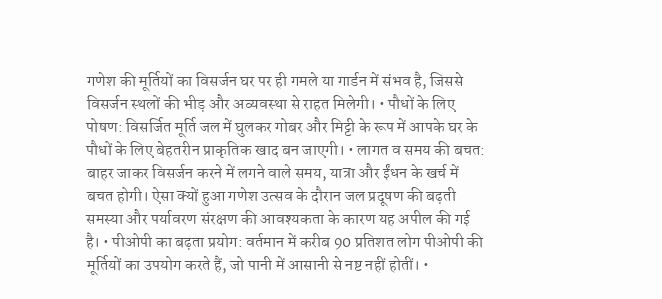गणेश की मूर्तियों का विसर्जन घर पर ही गमले या गार्डन में संभव है, जिससे विसर्जन स्थलों की भीड़ और अव्यवस्था से राहत मिलेगी। • पौधों के लिए पोषण: विसर्जित मूर्ति जल में घुलकर गोबर और मिट्टी के रूप में आपके घर के पौधों के लिए बेहतरीन प्राकृतिक खाद बन जाएगी। • लागत व समय की बचत: बाहर जाकर विसर्जन करने में लगने वाले समय, यात्रा और ईंधन के खर्च में बचत होगी। ऐसा क्यों हुआ गणेश उत्सव के दौरान जल प्रदूषण की बढ़ती समस्या और पर्यावरण संरक्षण की आवश्यकता के कारण यह अपील की गई है। • पीओपी का बढ़ता प्रयोग: वर्तमान में करीब 90 प्रतिशत लोग पीओपी की मूर्तियों का उपयोग करते हैं, जो पानी में आसानी से नष्ट नहीं होतीं। •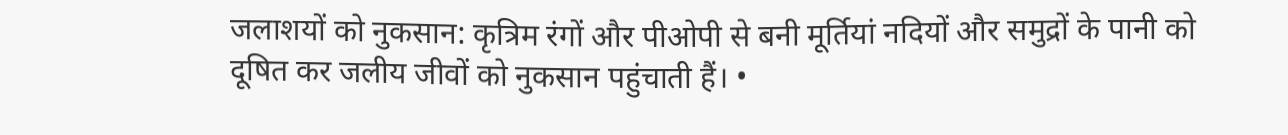जलाशयों को नुकसान: कृत्रिम रंगों और पीओपी से बनी मूर्तियां नदियों और समुद्रों के पानी को दूषित कर जलीय जीवों को नुकसान पहुंचाती हैं। •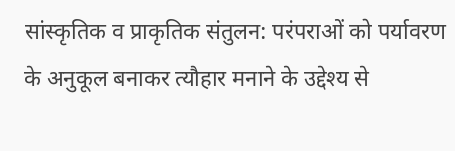सांस्कृतिक व प्राकृतिक संतुलन: परंपराओं को पर्यावरण के अनुकूल बनाकर त्यौहार मनाने के उद्देश्य से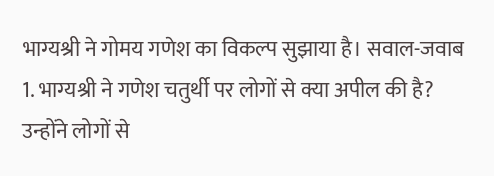भाग्यश्री ने गोमय गणेश का विकल्प सुझाया है। सवाल-जवाब 1. भाग्यश्री ने गणेश चतुर्थी पर लोगों से क्या अपील की है? उन्होंने लोगों से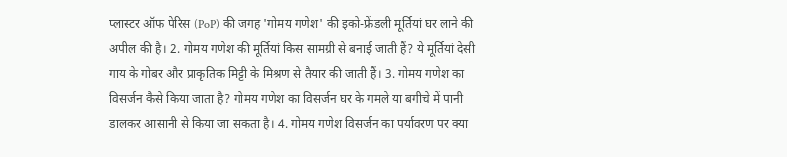प्लास्टर ऑफ पेरिस (PoP) की जगह 'गोमय गणेश' की इको-फ्रेंडली मूर्तियां घर लाने की अपील की है। 2. गोमय गणेश की मूर्तियां किस सामग्री से बनाई जाती हैं? ये मूर्तियां देसी गाय के गोबर और प्राकृतिक मिट्टी के मिश्रण से तैयार की जाती हैं। 3. गोमय गणेश का विसर्जन कैसे किया जाता है? गोमय गणेश का विसर्जन घर के गमले या बगीचे में पानी डालकर आसानी से किया जा सकता है। 4. गोमय गणेश विसर्जन का पर्यावरण पर क्या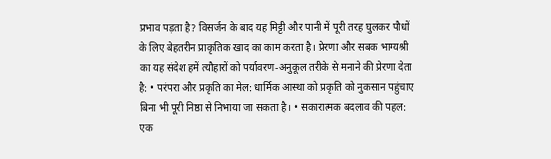प्रभाव पड़ता है? विसर्जन के बाद यह मिट्टी और पानी में पूरी तरह घुलकर पौधों के लिए बेहतरीन प्राकृतिक खाद का काम करता है। प्रेरणा और सबक भाग्यश्री का यह संदेश हमें त्यौहारों को पर्यावरण-अनुकूल तरीके से मनाने की प्रेरणा देता है: • परंपरा और प्रकृति का मेल: धार्मिक आस्था को प्रकृति को नुकसान पहुंचाए बिना भी पूरी निष्ठा से निभाया जा सकता है। • सकारात्मक बदलाव की पहल: एक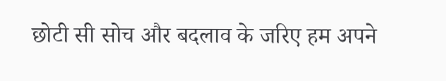छोटी सी सोच और बदलाव के जरिए हम अपने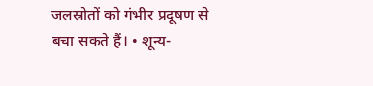जलस्रोतों को गंभीर प्रदूषण से बचा सकते हैं। • शून्य-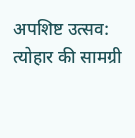अपशिष्ट उत्सव: त्योहार की सामग्री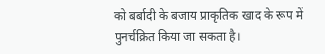को बर्बादी के बजाय प्राकृतिक खाद के रूप में पुनर्चक्रित किया जा सकता है।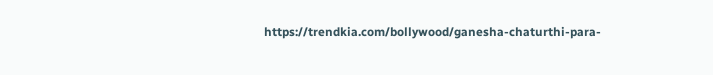https://trendkia.com/bollywood/ganesha-chaturthi-para-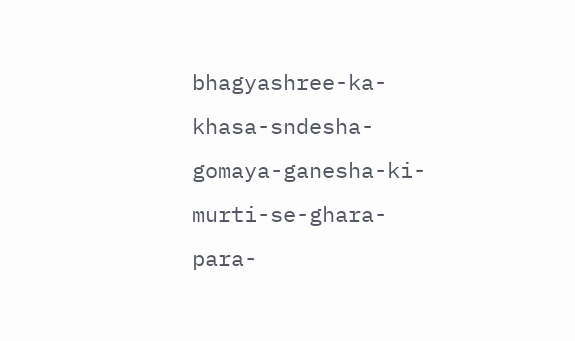bhagyashree-ka-khasa-sndesha-gomaya-ganesha-ki-murti-se-ghara-para-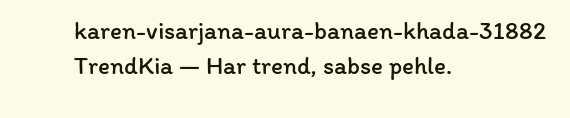karen-visarjana-aura-banaen-khada-31882 TrendKia — Har trend, sabse pehle.